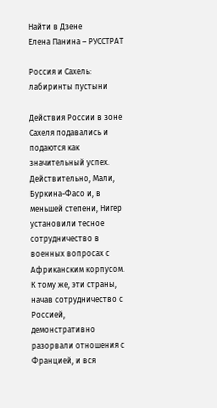Найти в Дзене
Елена Панина – РУССТРАТ

Россия и Сахель: лабиринты пустыни

Действия России в зоне Сахеля подавались и подаются как значительный успех. Действительно, Мали, Буркина-Фасо и, в меньшей степени, Нигер установили тесное сотрудничество в военных вопросах с Африканским корпусом. К тому же, эти страны, начав сотрудничество с Россией, демонстративно разорвали отношения с Францией, и вся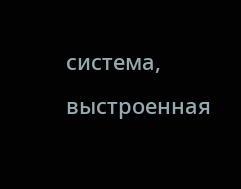система, выстроенная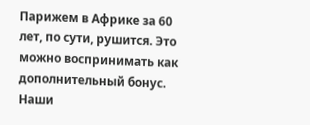Парижем в Африке за 60 лет, по сути, рушится. Это можно воспринимать как дополнительный бонус. Наши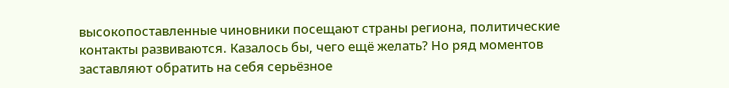высокопоставленные чиновники посещают страны региона, политические контакты развиваются. Казалось бы, чего ещё желать? Но ряд моментов заставляют обратить на себя серьёзное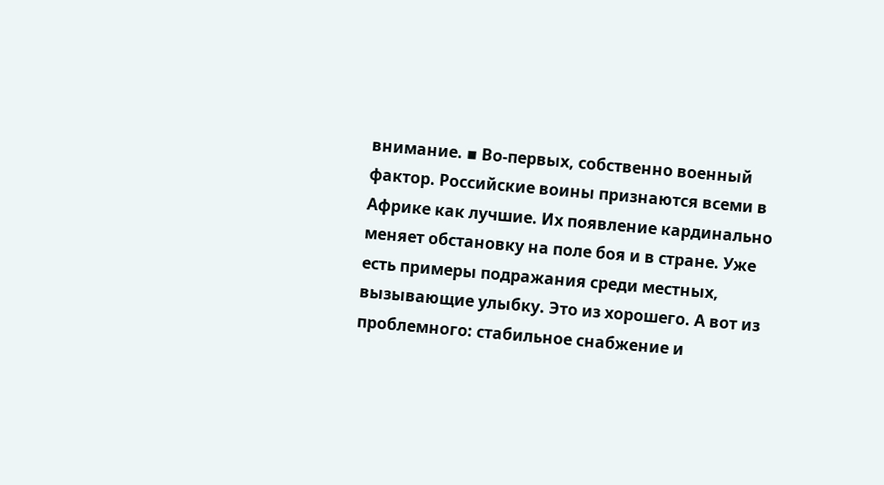внимание. ▪ Во-первых, собственно военный фактор. Российские воины признаются всеми в Африке как лучшие. Их появление кардинально меняет обстановку на поле боя и в стране. Уже есть примеры подражания среди местных, вызывающие улыбку. Это из хорошего. А вот из проблемного: стабильное снабжение и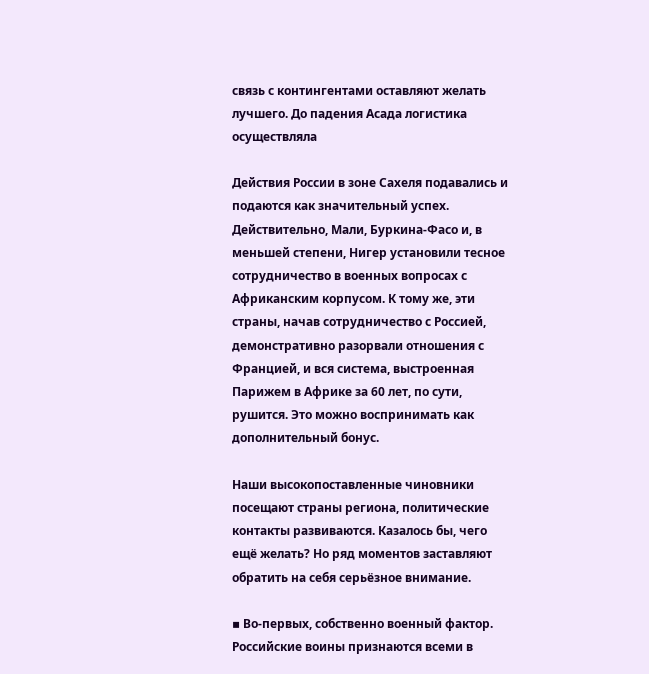связь с контингентами оставляют желать лучшего. До падения Асада логистика осуществляла

Действия России в зоне Сахеля подавались и подаются как значительный успех. Действительно, Мали, Буркина-Фасо и, в меньшей степени, Нигер установили тесное сотрудничество в военных вопросах с Африканским корпусом. К тому же, эти страны, начав сотрудничество с Россией, демонстративно разорвали отношения с Францией, и вся система, выстроенная Парижем в Африке за 60 лет, по сути, рушится. Это можно воспринимать как дополнительный бонус.

Наши высокопоставленные чиновники посещают страны региона, политические контакты развиваются. Казалось бы, чего ещё желать? Но ряд моментов заставляют обратить на себя серьёзное внимание.

▪ Во-первых, собственно военный фактор. Российские воины признаются всеми в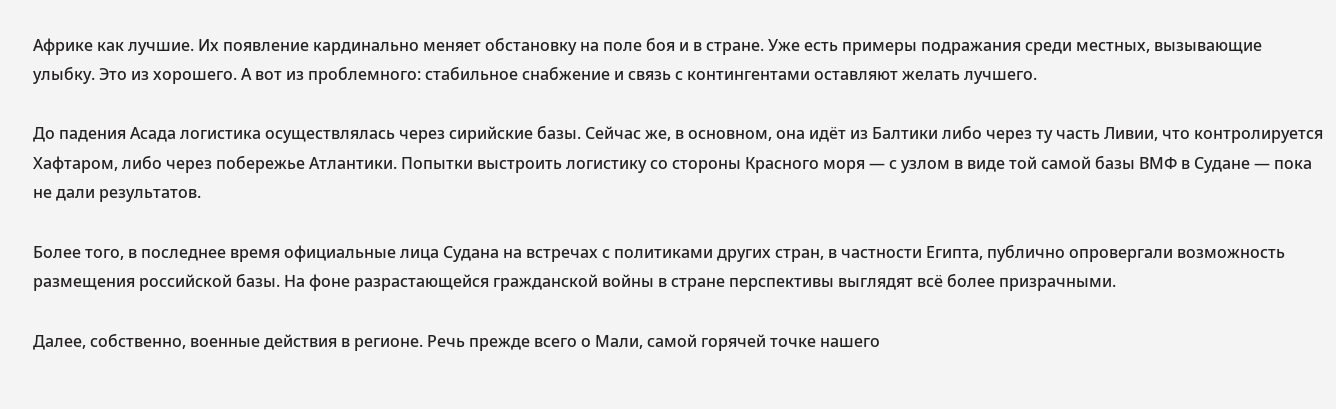Африке как лучшие. Их появление кардинально меняет обстановку на поле боя и в стране. Уже есть примеры подражания среди местных, вызывающие улыбку. Это из хорошего. А вот из проблемного: стабильное снабжение и связь с контингентами оставляют желать лучшего.

До падения Асада логистика осуществлялась через сирийские базы. Сейчас же, в основном, она идёт из Балтики либо через ту часть Ливии, что контролируется Хафтаром, либо через побережье Атлантики. Попытки выстроить логистику со стороны Красного моря — с узлом в виде той самой базы ВМФ в Судане — пока не дали результатов.

Более того, в последнее время официальные лица Судана на встречах с политиками других стран, в частности Египта, публично опровергали возможность размещения российской базы. На фоне разрастающейся гражданской войны в стране перспективы выглядят всё более призрачными.

Далее, собственно, военные действия в регионе. Речь прежде всего о Мали, самой горячей точке нашего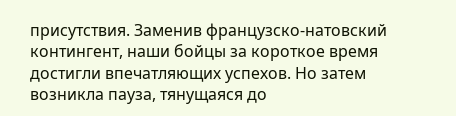присутствия. Заменив французско-натовский контингент, наши бойцы за короткое время достигли впечатляющих успехов. Но затем возникла пауза, тянущаяся до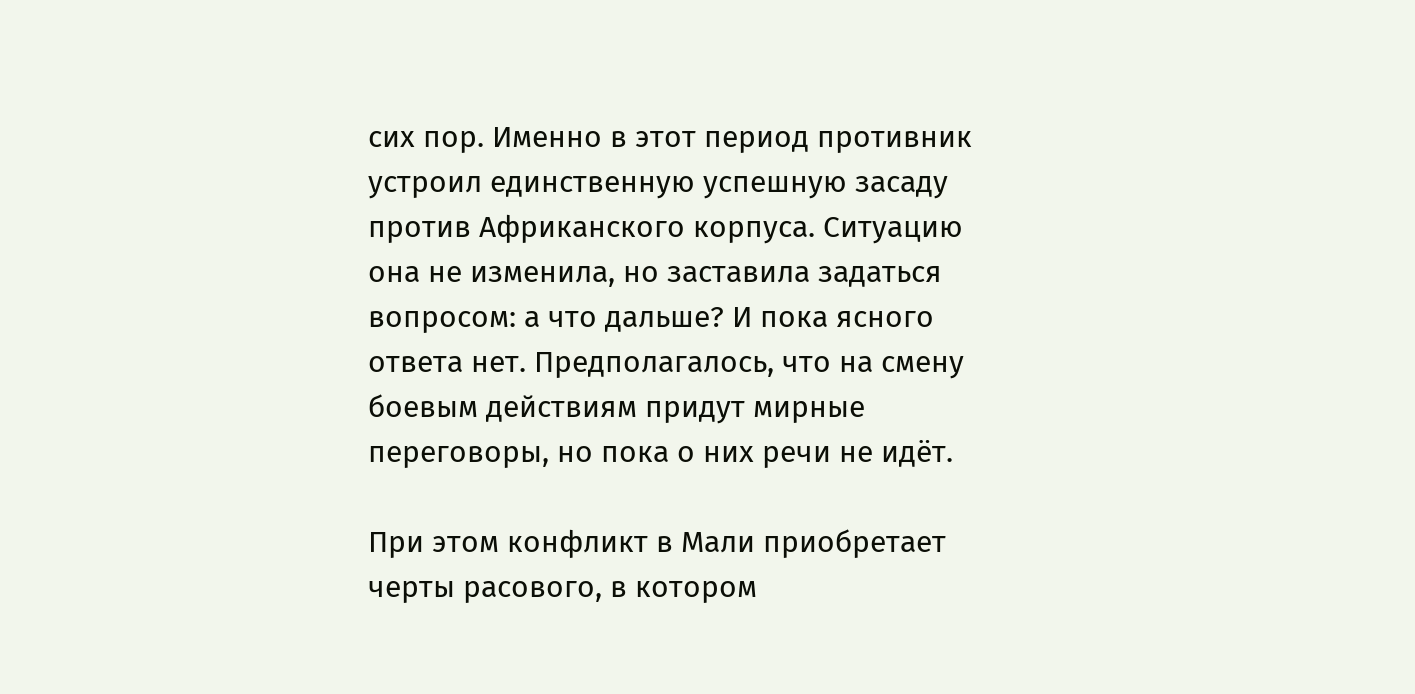сих пор. Именно в этот период противник устроил единственную успешную засаду против Африканского корпуса. Ситуацию она не изменила, но заставила задаться вопросом: а что дальше? И пока ясного ответа нет. Предполагалось, что на смену боевым действиям придут мирные переговоры, но пока о них речи не идёт.

При этом конфликт в Мали приобретает черты расового, в котором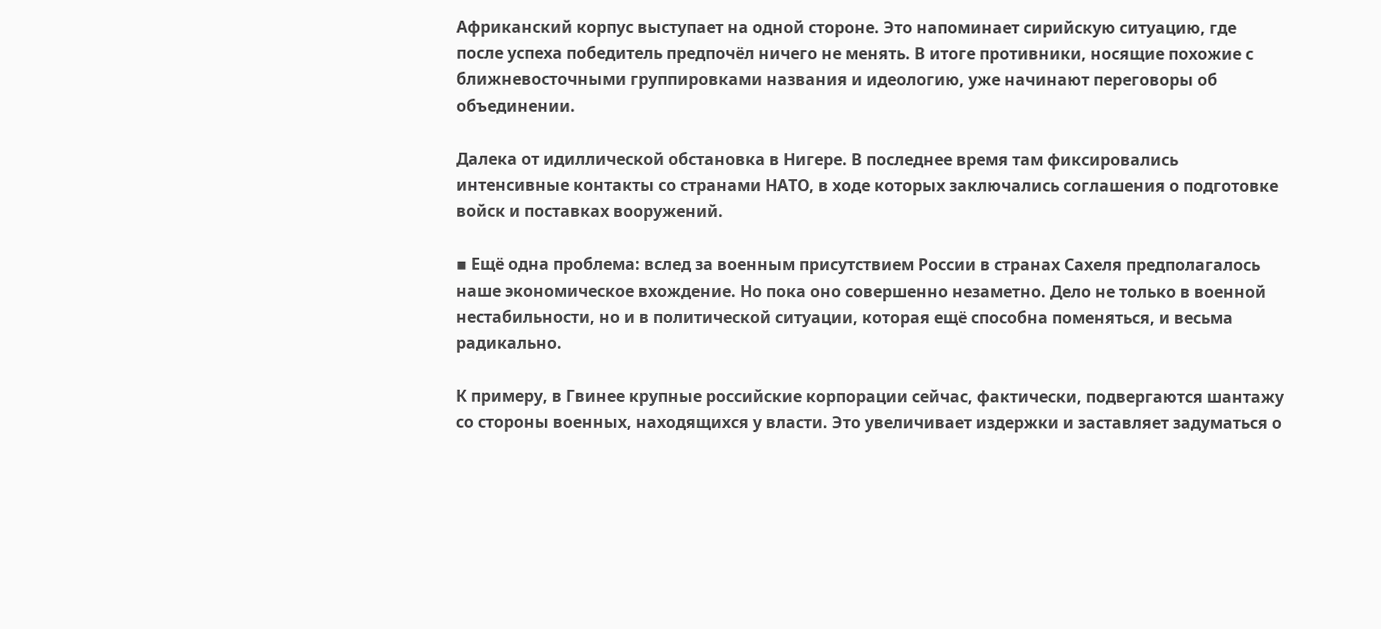Африканский корпус выступает на одной стороне. Это напоминает сирийскую ситуацию, где после успеха победитель предпочёл ничего не менять. В итоге противники, носящие похожие с ближневосточными группировками названия и идеологию, уже начинают переговоры об объединении.

Далека от идиллической обстановка в Нигере. В последнее время там фиксировались интенсивные контакты со странами НАТО, в ходе которых заключались соглашения о подготовке войск и поставках вооружений.

▪ Ещё одна проблема: вслед за военным присутствием России в странах Сахеля предполагалось наше экономическое вхождение. Но пока оно совершенно незаметно. Дело не только в военной нестабильности, но и в политической ситуации, которая ещё способна поменяться, и весьма радикально.

К примеру, в Гвинее крупные российские корпорации сейчас, фактически, подвергаются шантажу со стороны военных, находящихся у власти. Это увеличивает издержки и заставляет задуматься о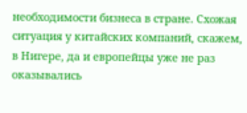необходимости бизнеса в стране. Схожая ситуация у китайских компаний, скажем, в Нигере, да и европейцы уже не раз оказывались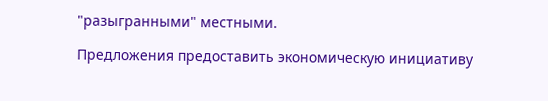"разыгранными" местными.

Предложения предоставить экономическую инициативу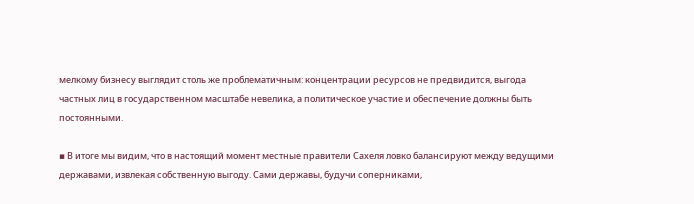мелкому бизнесу выглядит столь же проблематичным: концентрации ресурсов не предвидится, выгода частных лиц в государственном масштабе невелика, а политическое участие и обеспечение должны быть постоянными.

▪ В итоге мы видим, что в настоящий момент местные правители Сахеля ловко балансируют между ведущими державами, извлекая собственную выгоду. Сами державы, будучи соперниками,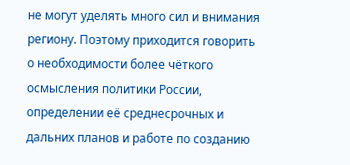не могут уделять много сил и внимания региону. Поэтому приходится говорить о необходимости более чёткого осмысления политики России, определении её среднесрочных и дальних планов и работе по созданию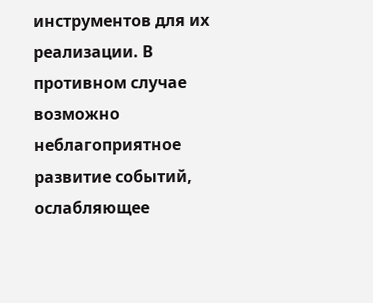инструментов для их реализации. В противном случае возможно неблагоприятное развитие событий, ослабляющее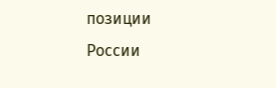позиции России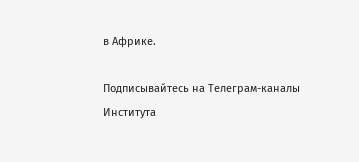в Африке.

Подписывайтесь на Телеграм-каналы Института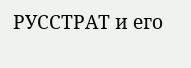РУССТРАТ и его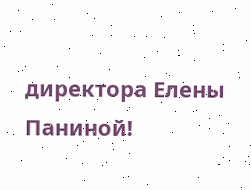директора Елены Паниной!